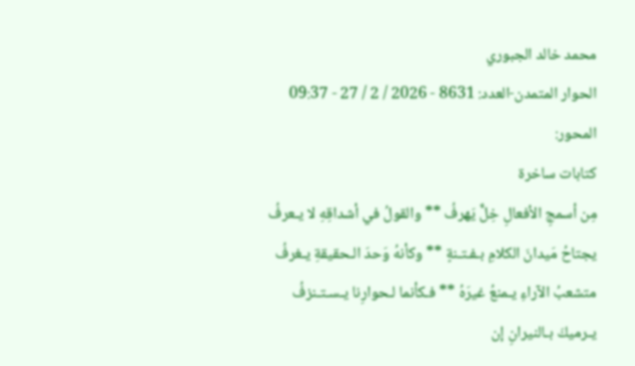محمد خالد الجبوري
الحوار المتمدن-العدد: 8631 - 2026 / 2 / 27 - 09:37
المحور:
كتابات ساخرة
مِن أسمجِ الأفعالِ خِلٌّ يَهرفُ ** والقولُ في أشداقِهِ لا يـعرفُ
يجتاحُ مَيدانَ الكلامِ بـفـتـنةٍ ** وكأنهُ وَحدَ الـحقيقةِ يـغرفُ
متشعبُ الآراءِ يـمنعُ غيرَهُ ** فـكأنما لـحوارِنا يـسـتـنزفُ
يـرميكَ بـالنيرانِ إن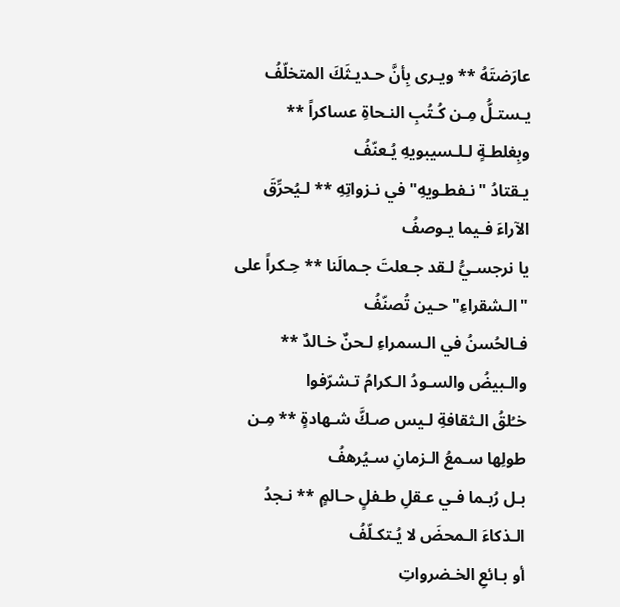عارَضتَهُ ** ويـرى بِأنَّ حـديـثَكَ المتخلّفُ
يـستـلُّ مِـن كُـتُبِ النـحاةِ عساكراً ** وبِغلطـةٍ لـلـسيبويهِ يُـعنّفُ
يـقتادُ "نـفطـويهِ" في نـزواتِهِ ** لـيُحرِّقَ الآراءَ فـيما يـوصفُ
يا نرجسـيُّ لـقد جـعلتَ جـمالَنا ** حِـكراً على "الـشقراءِ" حـين تُصنّفُ
فـالحُسنُ في الـسمراءِ لـحنٌ خـالدٌ ** والـبيضُ والسـودُ الـكرامُ تـشرّفوا
خـُلقُ الـثقافةِ لـيس صـكَّ شـهادةٍ ** مِـن طولِها سـمعُ الـزمانِ سـيُرهفُ
بـل رُبـما فـي عـقلِ طـفلٍ حـالمٍ ** نـجدُ الـذكاءَ الـمحضَ لا يُـتكـلّفُ
أو بـائعِ الخـضرواتِ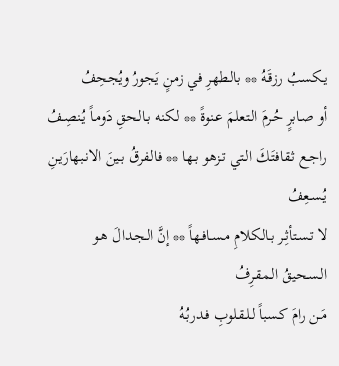يـكسبُ رزقَـهُ ** بالـطهرِ في زمنٍ يَجورُ ويُجحِفُ
أو صـابرٍ حُـرمَ الـتعلمَ عـنوةً ** لـكنه بـالـحقِ دَومـاً يُـنصِـفُ
راجـع ثـقافتَـكَ الـتي تـزهو بـها ** فالـفرقُ بـينَ الانـبهارَيـنِ يُـسـعِفُ
لا تـسـتأثِـر بـالـكلامِ مـسـافـهاً ** إنَّ الـجـدالَ هـو الـسـحيقُ الـمقـرِفُ
مَـن رامَ كـسباً لـلـقـلوبِ فـدربُـهُ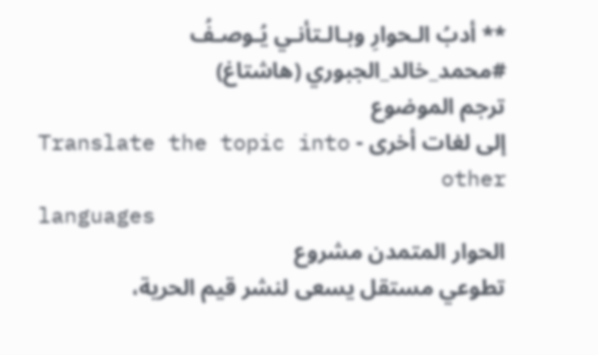** أدبُ الـحوارِ وبـالـتأنـي يُـوصـفُ
#محمد_خالد_الجبوري (هاشتاغ)
ترجم الموضوع
إلى لغات أخرى - Translate the topic into other
languages
الحوار المتمدن مشروع
تطوعي مستقل يسعى لنشر قيم الحرية،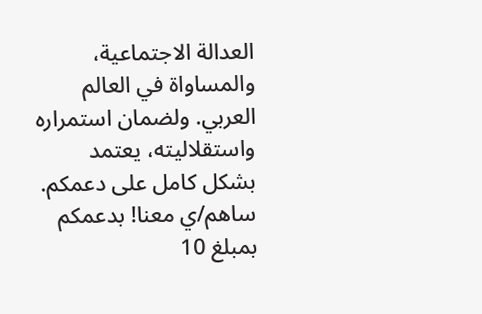العدالة الاجتماعية، والمساواة في العالم
العربي. ولضمان استمراره واستقلاليته، يعتمد بشكل كامل على دعمكم.
ساهم/ي معنا! بدعمكم بمبلغ 10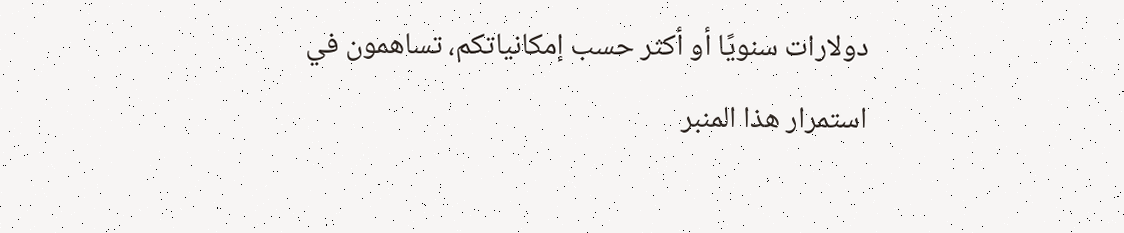دولارات سنويًا أو أكثر حسب إمكانياتكم، تساهمون في
استمرار هذا المنبر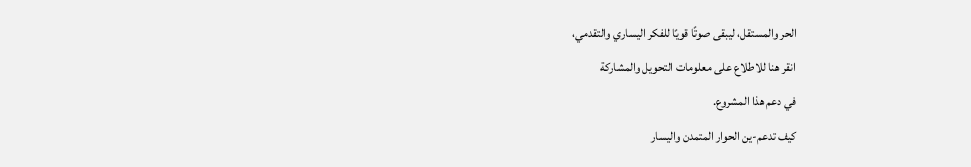الحر والمستقل، ليبقى صوتًا قويًا للفكر اليساري والتقدمي،
انقر هنا للاطلاع على معلومات التحويل والمشاركة
في دعم هذا المشروع.
كيف تدعم-ين الحوار المتمدن واليسار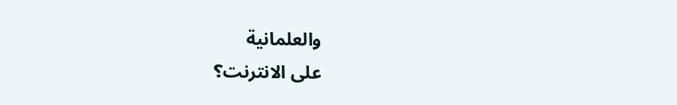والعلمانية
على الانترنت؟